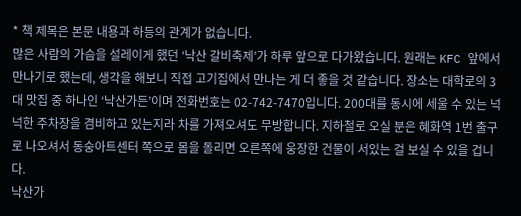* 책 제목은 본문 내용과 하등의 관계가 없습니다.
많은 사람의 가슴을 설레이게 했던 ‘낙산 갈비축제’가 하루 앞으로 다가왔습니다. 원래는 KFC 앞에서 만나기로 했는데, 생각을 해보니 직접 고기집에서 만나는 게 더 좋을 것 같습니다. 장소는 대학로의 3대 맛집 중 하나인 ‘낙산가든’이며 전화번호는 02-742-7470입니다. 200대를 동시에 세울 수 있는 넉넉한 주차장을 겸비하고 있는지라 차를 가져오셔도 무방합니다. 지하철로 오실 분은 혜화역 1번 출구로 나오셔서 동숭아트센터 쪽으로 몸을 돌리면 오른쪽에 웅장한 건물이 서있는 걸 보실 수 있을 겁니다.
낙산가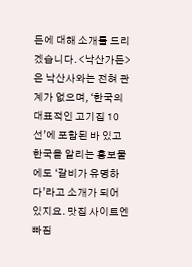든에 대해 소개를 드리겠습니다. <낙산가든>은 낙산사와는 전혀 관계가 없으며, ‘한국의 대표적인 고기집 10선’에 포함된 바 있고 한국을 알리는 홍보물에도 ‘갈비가 유명하다’라고 소개가 되어 있지요. 맛집 사이트엔 빠짐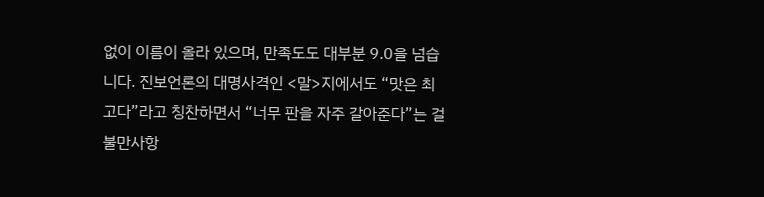없이 이름이 올라 있으며, 만족도도 대부분 9.0을 넘습니다. 진보언론의 대명사격인 <말>지에서도 “맛은 최고다”라고 칭찬하면서 “너무 판을 자주 갈아준다”는 걸 불만사항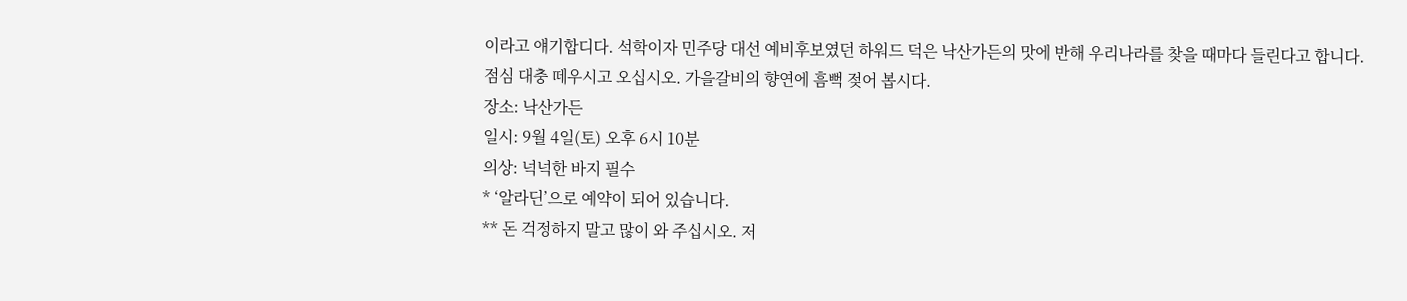이라고 얘기합디다. 석학이자 민주당 대선 예비후보였던 하워드 덕은 낙산가든의 맛에 반해 우리나라를 찾을 때마다 들린다고 합니다.
점심 대충 떼우시고 오십시오. 가을갈비의 향연에 흠뻑 젖어 봅시다.
장소: 낙산가든
일시: 9월 4일(토) 오후 6시 10분
의상: 넉넉한 바지 필수
* ‘알라딘’으로 예약이 되어 있습니다.
** 돈 걱정하지 말고 많이 와 주십시오. 저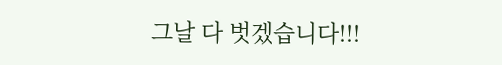그날 다 벗겠습니다!!!